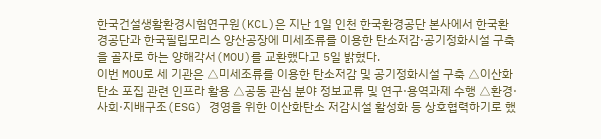한국건설생활환경시험연구원(KCL)은 지난 1일 인천 한국환경공단 본사에서 한국환경공단과 한국필립모리스 양산공장에 미세조류를 이용한 탄소저감·공기정화시설 구축을 골자로 하는 양해각서(MOU)를 교환했다고 5일 밝혔다.
이번 MOU로 세 기관은 △미세조류를 이용한 탄소저감 및 공기정화시설 구축 △이산화탄소 포집 관련 인프라 활용 △공동 관심 분야 정보교류 및 연구·용역과제 수행 △환경·사회·지배구조(ESG) 경영을 위한 이산화탄소 저감시설 활성화 등 상호협력하기로 했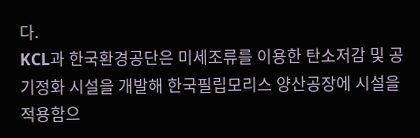다.
KCL과 한국환경공단은 미세조류를 이용한 탄소저감 및 공기정화 시설을 개발해 한국필립모리스 양산공장에 시설을 적용함으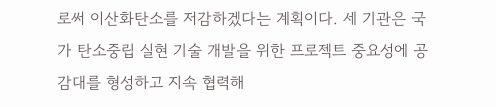로써 이산화탄소를 저감하겠다는 계획이다. 세 기관은 국가 탄소중립 실현 기술 개발을 위한 프로젝트 중요성에 공감대를 형성하고 지속 협력해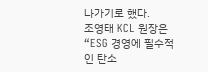나가기로 했다.
조영태 KCL 원장은 “ESG 경영에 필수적인 탄소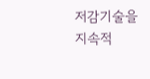저감기술을 지속적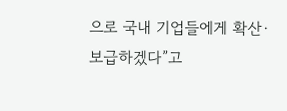으로 국내 기업들에게 확산·보급하겠다”고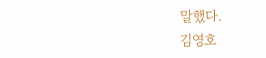말했다.
김영호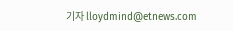기자 lloydmind@etnews.com